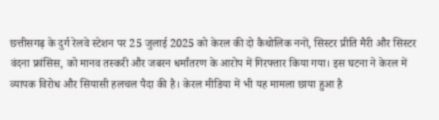छत्तीसगढ़ के दुर्ग रेलवे स्टेशन पर 25 जुलाई 2025 को केरल की दो कैथोलिक ननों, सिस्टर प्रीति मैरी और सिस्टर वंदना फ्रांसिस, को मानव तस्करी और जबरन धर्मांतरण के आरोप में गिरफ्तार किया गया। इस घटना ने केरल में व्यापक विरोध और सियासी हलचल पैदा की है। केरल मीडिया में भी यह मामला छाया हुआ है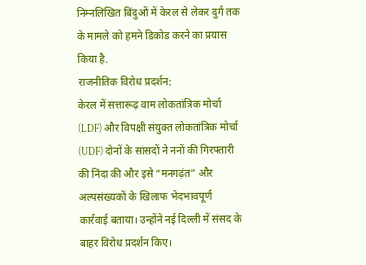निम्नलिखित बिंदुओं में केरल से लेकर दुर्ग तक के मामले को हमने डिकोड करने का प्रयास किया है.
राजनीतिक विरोध प्रदर्शन:
केरल में सत्तारूढ़ वाम लोकतांत्रिक मोर्चा (LDF) और विपक्षी संयुक्त लोकतांत्रिक मोर्चा (UDF) दोनों के सांसदों ने ननों की गिरफ्तारी की निंदा की और इसे “मनगढ़ंत” और अल्पसंख्यकों के खिलाफ भेदभावपूर्ण कार्रवाई बताया। उन्होंने नई दिल्ली में संसद के बाहर विरोध प्रदर्शन किए।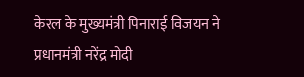केरल के मुख्यमंत्री पिनाराई विजयन ने प्रधानमंत्री नरेंद्र मोदी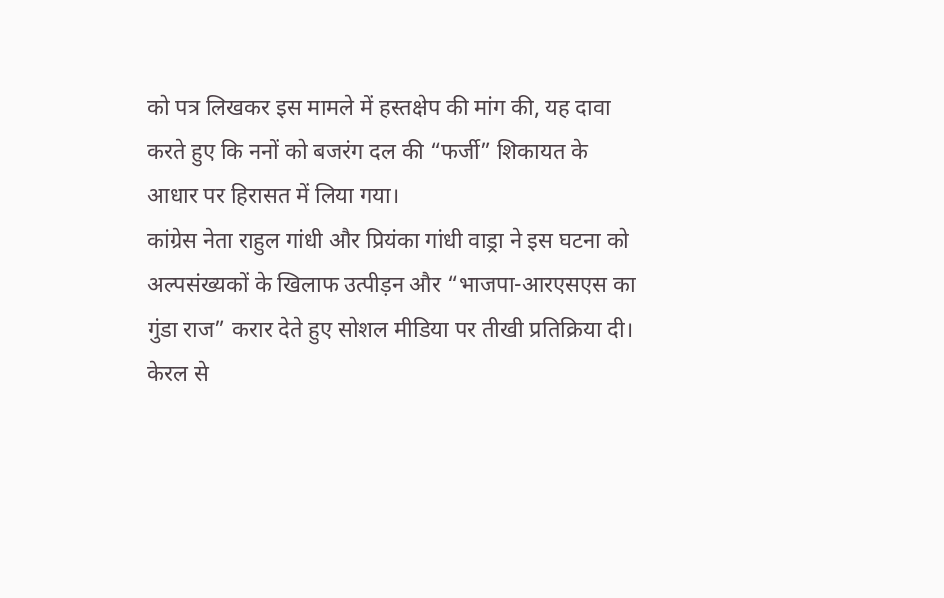को पत्र लिखकर इस मामले में हस्तक्षेप की मांग की, यह दावा करते हुए कि ननों को बजरंग दल की “फर्जी” शिकायत के आधार पर हिरासत में लिया गया।
कांग्रेस नेता राहुल गांधी और प्रियंका गांधी वाड्रा ने इस घटना को अल्पसंख्यकों के खिलाफ उत्पीड़न और “भाजपा-आरएसएस का गुंडा राज” करार देते हुए सोशल मीडिया पर तीखी प्रतिक्रिया दी।
केरल से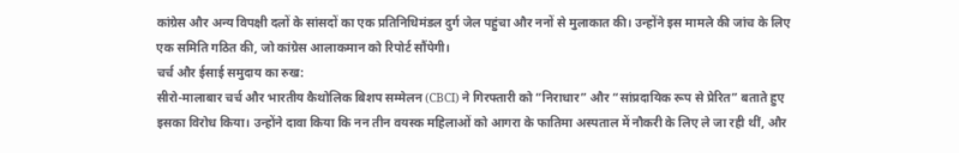कांग्रेस और अन्य विपक्षी दलों के सांसदों का एक प्रतिनिधिमंडल दुर्ग जेल पहुंचा और ननों से मुलाकात की। उन्होंने इस मामले की जांच के लिए एक समिति गठित की, जो कांग्रेस आलाकमान को रिपोर्ट सौंपेगी।
चर्च और ईसाई समुदाय का रुख:
सीरो-मालाबार चर्च और भारतीय कैथोलिक बिशप सम्मेलन (CBCI) ने गिरफ्तारी को “निराधार” और “सांप्रदायिक रूप से प्रेरित” बताते हुए इसका विरोध किया। उन्होंने दावा किया कि नन तीन वयस्क महिलाओं को आगरा के फातिमा अस्पताल में नौकरी के लिए ले जा रही थीं, और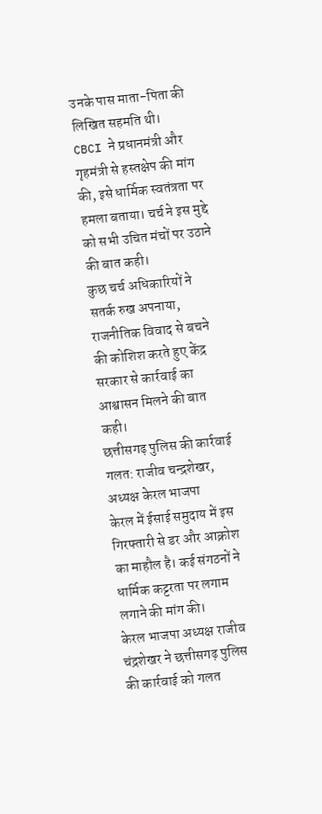उनके पास माता-पिता की लिखित सहमति थी।
CBCI ने प्रधानमंत्री और गृहमंत्री से हस्तक्षेप की मांग की, इसे धार्मिक स्वतंत्रता पर हमला बताया। चर्च ने इस मुद्दे को सभी उचित मंचों पर उठाने की बात कही।
कुछ चर्च अधिकारियों ने सतर्क रुख अपनाया, राजनीतिक विवाद से बचने की कोशिश करते हुए केंद्र सरकार से कार्रवाई का आश्वासन मिलने की बात कही।
छत्तीसगढ़ पुलिस की कार्रवाई गलत: राजीव चन्द्रशेखर, अध्यक्ष केरल भाजपा
केरल में ईसाई समुदाय में इस गिरफ्तारी से डर और आक्रोश का माहौल है। कई संगठनों ने धार्मिक कट्टरता पर लगाम लगाने की मांग की।
केरल भाजपा अध्यक्ष राजीव चंद्रशेखर ने छत्तीसगढ़ पुलिस की कार्रवाई को गलत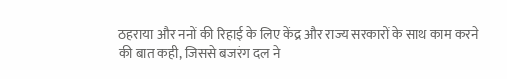ठहराया और ननों की रिहाई के लिए केंद्र और राज्य सरकारों के साथ काम करने की बात कही, जिससे बजरंग दल ने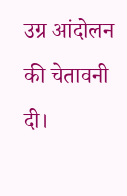उग्र आंदोलन की चेतावनी दी।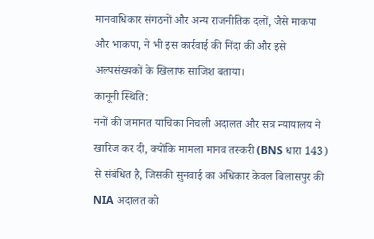मानवाधिकार संगठनों और अन्य राजनीतिक दलों, जैसे माकपा और भाकपा, ने भी इस कार्रवाई की निंदा की और इसे अल्पसंख्यकों के खिलाफ साजिश बताया।
कानूनी स्थिति:
ननों की जमानत याचिका निचली अदालत और सत्र न्यायालय ने खारिज कर दी, क्योंकि मामला मानव तस्करी (BNS धारा 143) से संबंधित है, जिसकी सुनवाई का अधिकार केवल बिलासपुर की NIA अदालत को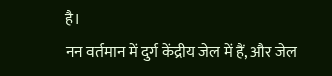है।
नन वर्तमान में दुर्ग केंद्रीय जेल में हैं, और जेल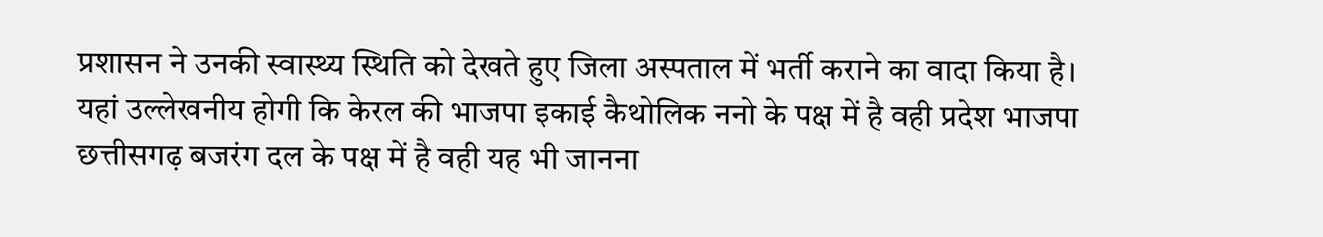प्रशासन ने उनकी स्वास्थ्य स्थिति को देखते हुए जिला अस्पताल में भर्ती कराने का वादा किया है।
यहां उल्लेखनीय होगी कि केरल की भाजपा इकाई कैथोलिक ननो के पक्ष में है वही प्रदेश भाजपा छत्तीसगढ़ बजरंग दल के पक्ष में है वही यह भी जानना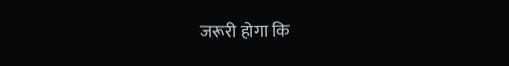जरूरी होगा कि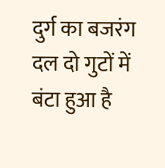दुर्ग का बजरंग दल दो गुटों में बंटा हुआ है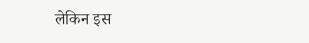लेकिन इस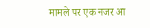मामले पर एक नजर आ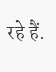रहे हैं.